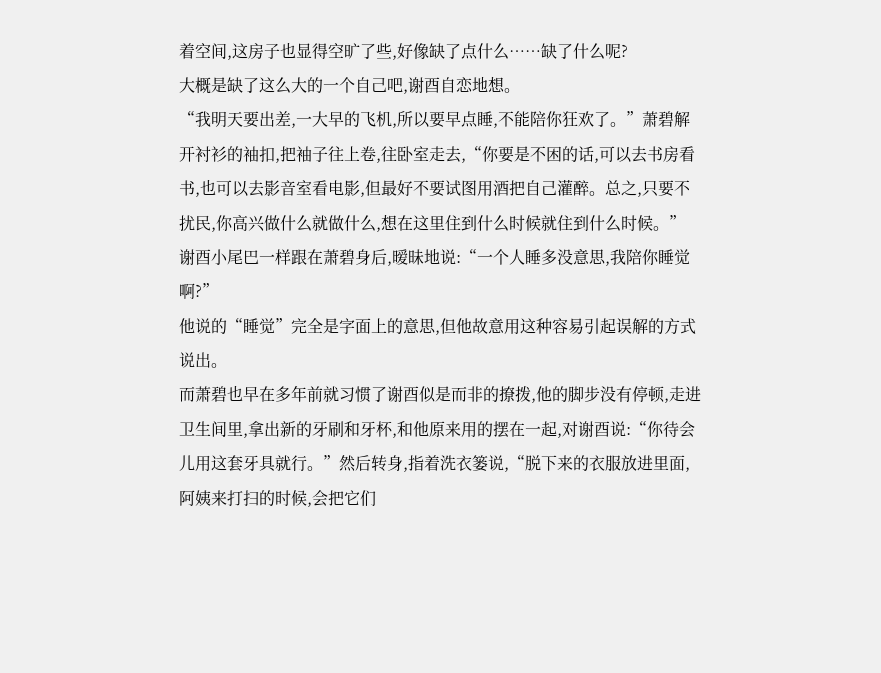着空间,这房子也显得空旷了些,好像缺了点什么……缺了什么呢?
大概是缺了这么大的一个自己吧,谢酉自恋地想。
“我明天要出差,一大早的飞机,所以要早点睡,不能陪你狂欢了。”萧碧解开衬衫的袖扣,把袖子往上卷,往卧室走去,“你要是不困的话,可以去书房看书,也可以去影音室看电影,但最好不要试图用酒把自己灌醉。总之,只要不扰民,你高兴做什么就做什么,想在这里住到什么时候就住到什么时候。”
谢酉小尾巴一样跟在萧碧身后,暧昧地说:“一个人睡多没意思,我陪你睡觉啊?”
他说的“睡觉”完全是字面上的意思,但他故意用这种容易引起误解的方式说出。
而萧碧也早在多年前就习惯了谢酉似是而非的撩拨,他的脚步没有停顿,走进卫生间里,拿出新的牙刷和牙杯,和他原来用的摆在一起,对谢酉说:“你待会儿用这套牙具就行。”然后转身,指着洗衣篓说,“脱下来的衣服放进里面,阿姨来打扫的时候,会把它们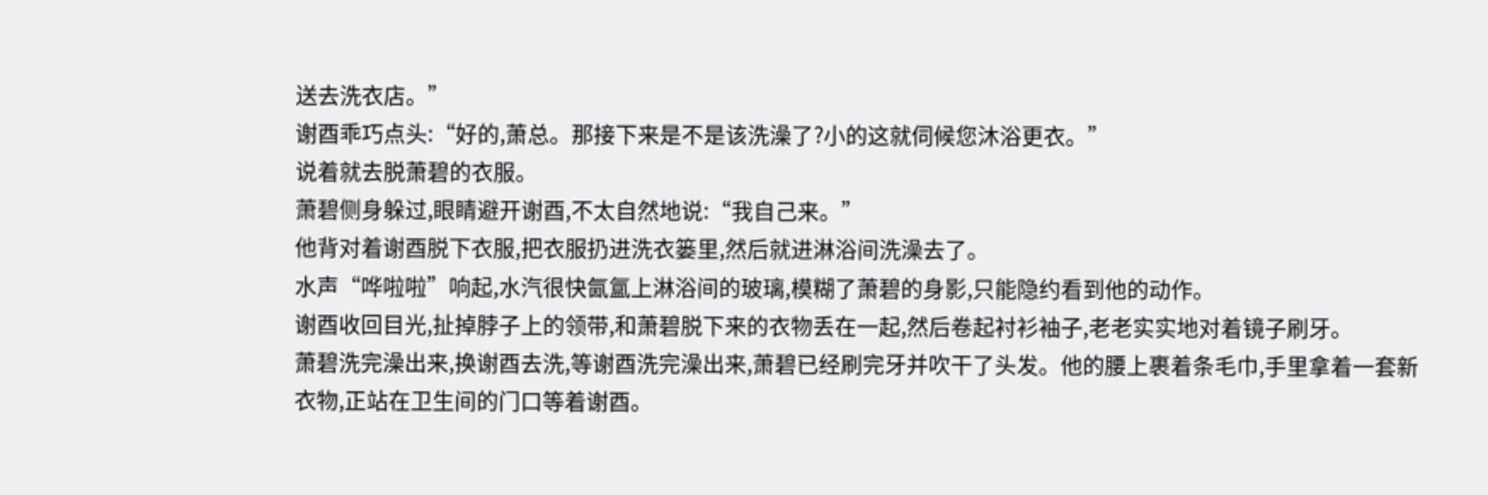送去洗衣店。”
谢酉乖巧点头:“好的,萧总。那接下来是不是该洗澡了?小的这就伺候您沐浴更衣。”
说着就去脱萧碧的衣服。
萧碧侧身躲过,眼睛避开谢酉,不太自然地说:“我自己来。”
他背对着谢酉脱下衣服,把衣服扔进洗衣篓里,然后就进淋浴间洗澡去了。
水声“哗啦啦”响起,水汽很快氤氲上淋浴间的玻璃,模糊了萧碧的身影,只能隐约看到他的动作。
谢酉收回目光,扯掉脖子上的领带,和萧碧脱下来的衣物丢在一起,然后卷起衬衫袖子,老老实实地对着镜子刷牙。
萧碧洗完澡出来,换谢酉去洗,等谢酉洗完澡出来,萧碧已经刷完牙并吹干了头发。他的腰上裹着条毛巾,手里拿着一套新衣物,正站在卫生间的门口等着谢酉。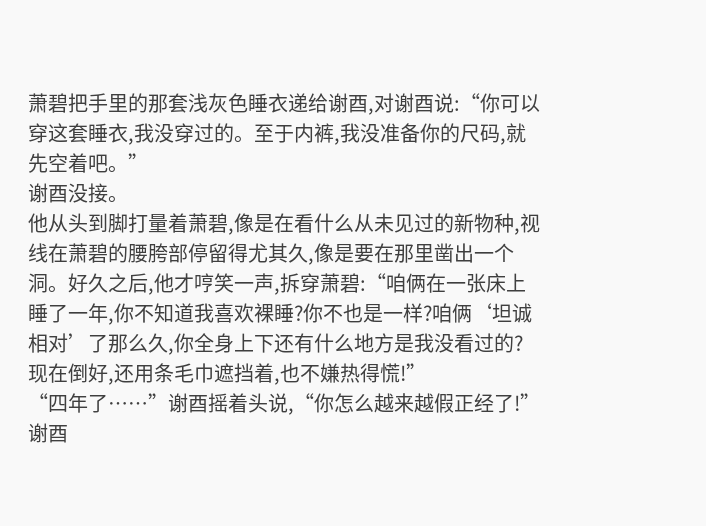萧碧把手里的那套浅灰色睡衣递给谢酉,对谢酉说:“你可以穿这套睡衣,我没穿过的。至于内裤,我没准备你的尺码,就先空着吧。”
谢酉没接。
他从头到脚打量着萧碧,像是在看什么从未见过的新物种,视线在萧碧的腰胯部停留得尤其久,像是要在那里凿出一个洞。好久之后,他才哼笑一声,拆穿萧碧:“咱俩在一张床上睡了一年,你不知道我喜欢裸睡?你不也是一样?咱俩‘坦诚相对’了那么久,你全身上下还有什么地方是我没看过的?现在倒好,还用条毛巾遮挡着,也不嫌热得慌!”
“四年了……”谢酉摇着头说,“你怎么越来越假正经了!”
谢酉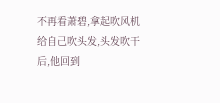不再看萧碧,拿起吹风机给自己吹头发,头发吹干后,他回到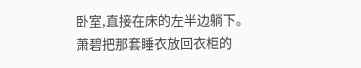卧室,直接在床的左半边躺下。
萧碧把那套睡衣放回衣柜的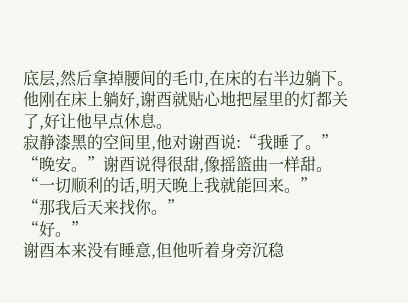底层,然后拿掉腰间的毛巾,在床的右半边躺下。
他刚在床上躺好,谢酉就贴心地把屋里的灯都关了,好让他早点休息。
寂静漆黑的空间里,他对谢酉说:“我睡了。”
“晚安。”谢酉说得很甜,像摇篮曲一样甜。
“一切顺利的话,明天晚上我就能回来。”
“那我后天来找你。”
“好。”
谢酉本来没有睡意,但他听着身旁沉稳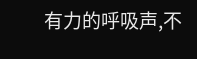有力的呼吸声,不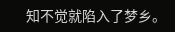知不觉就陷入了梦乡。